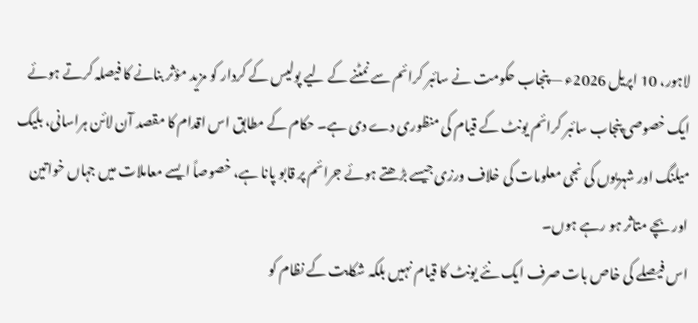لاہور، 10 اپریل 2026ء — پنجاب حکومت نے سائبر کرائم سے نمٹنے کے لیے پولیس کے کردار کو مزید مؤثر بنانے کا فیصلہ کرتے ہوئے ایک خصوصی پنجاب سائبر کرائم یونٹ کے قیام کی منظوری دے دی ہے۔ حکام کے مطابق اس اقدام کا مقصد آن لائن ہراسانی، بلیک میلنگ اور شہریوں کی نجی معلومات کی خلاف ورزی جیسے بڑھتے ہوئے جرائم پر قابو پانا ہے، خصوصاً ایسے معاملات میں جہاں خواتین اور بچے متاثر ہو رہے ہوں۔
اس فیصلے کی خاص بات صرف ایک نئے یونٹ کا قیام نہیں بلکہ شکایت کے نظام کو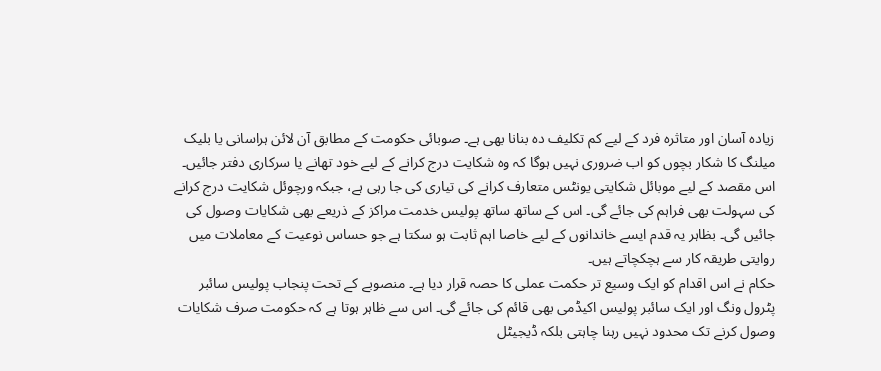زیادہ آسان اور متاثرہ فرد کے لیے کم تکلیف دہ بنانا بھی ہے۔ صوبائی حکومت کے مطابق آن لائن ہراسانی یا بلیک میلنگ کا شکار بچوں کو اب ضروری نہیں ہوگا کہ وہ شکایت درج کرانے کے لیے خود تھانے یا سرکاری دفتر جائیں۔ اس مقصد کے لیے موبائل شکایتی یونٹس متعارف کرانے کی تیاری کی جا رہی ہے، جبکہ ورچوئل شکایت درج کرانے کی سہولت بھی فراہم کی جائے گی۔ اس کے ساتھ ساتھ پولیس خدمت مراکز کے ذریعے بھی شکایات وصول کی جائیں گی۔ بظاہر یہ قدم ایسے خاندانوں کے لیے خاصا اہم ثابت ہو سکتا ہے جو حساس نوعیت کے معاملات میں روایتی طریقہ کار سے ہچکچاتے ہیں۔
حکام نے اس اقدام کو ایک وسیع تر حکمت عملی کا حصہ قرار دیا ہے۔ منصوبے کے تحت پنجاب پولیس سائبر پٹرول ونگ اور ایک سائبر پولیس اکیڈمی بھی قائم کی جائے گی۔ اس سے ظاہر ہوتا ہے کہ حکومت صرف شکایات وصول کرنے تک محدود نہیں رہنا چاہتی بلکہ ڈیجیٹل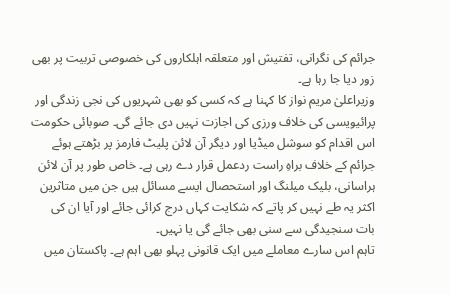جرائم کی نگرانی، تفتیش اور متعلقہ اہلکاروں کی خصوصی تربیت پر بھی زور دیا جا رہا ہے۔
وزیراعلیٰ مریم نواز کا کہنا ہے کہ کسی کو بھی شہریوں کی نجی زندگی اور پرائیویسی کی خلاف ورزی کی اجازت نہیں دی جائے گی۔ صوبائی حکومت اس اقدام کو سوشل میڈیا اور دیگر آن لائن پلیٹ فارمز پر بڑھتے ہوئے جرائم کے خلاف براہِ راست ردعمل قرار دے رہی ہے۔ خاص طور پر آن لائن ہراسانی، بلیک میلنگ اور استحصال ایسے مسائل ہیں جن میں متاثرین اکثر یہ طے نہیں کر پاتے کہ شکایت کہاں درج کرائی جائے اور آیا ان کی بات سنجیدگی سے سنی بھی جائے گی یا نہیں۔
تاہم اس سارے معاملے میں ایک قانونی پہلو بھی اہم ہے۔ پاکستان میں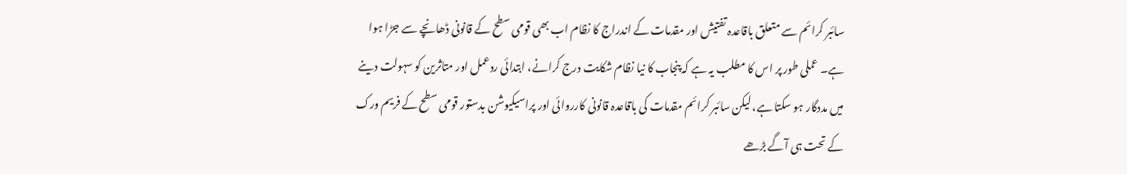سائبر کرائم سے متعلق باقاعدہ تفتیش اور مقدمات کے اندراج کا نظام اب بھی قومی سطح کے قانونی ڈھانچے سے جڑا ہوا ہے۔ عملی طور پر اس کا مطلب یہ ہے کہ پنجاب کا نیا نظام شکایت درج کرانے، ابتدائی ردعمل اور متاثرین کو سہولت دینے میں مددگار ہو سکتا ہے، لیکن سائبر کرائم مقدمات کی باقاعدہ قانونی کارروائی اور پراسیکیوشن بدستور قومی سطح کے فریم ورک کے تحت ہی آگے بڑھے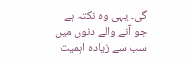گی۔ یہی وہ نکتہ ہے جو آنے والے دنوں میں سب سے زیادہ اہمیت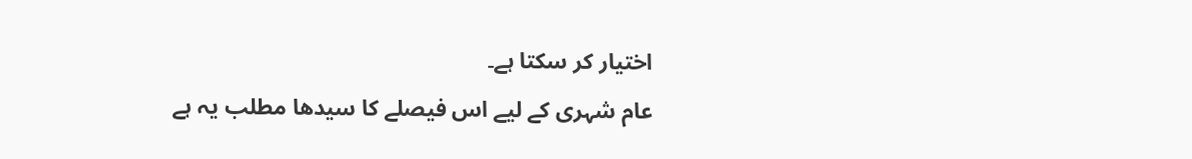اختیار کر سکتا ہے۔
عام شہری کے لیے اس فیصلے کا سیدھا مطلب یہ ہے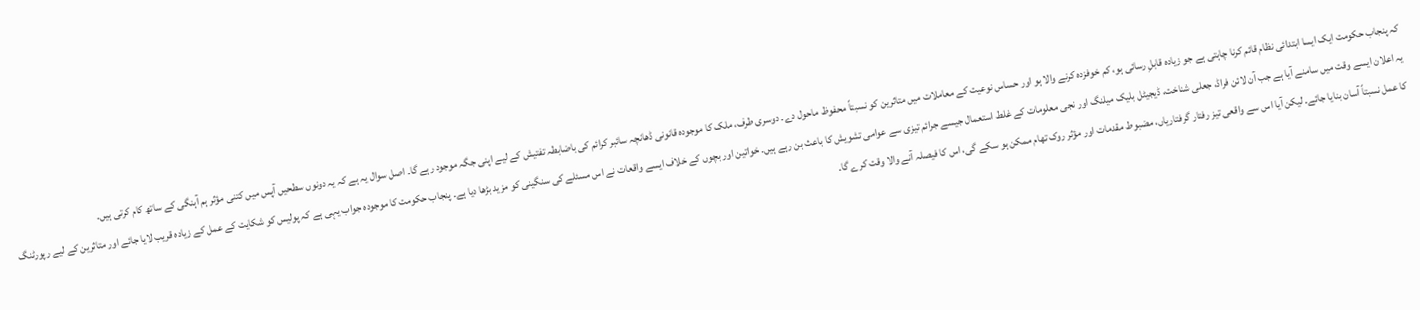کہ پنجاب حکومت ایک ایسا ابتدائی نظام قائم کرنا چاہتی ہے جو زیادہ قابلِ رسائی ہو، کم خوفزدہ کرنے والا ہو اور حساس نوعیت کے معاملات میں متاثرین کو نسبتاً محفوظ ماحول دے۔ دوسری طرف، ملک کا موجودہ قانونی ڈھانچہ سائبر کرائم کی باضابطہ تفتیش کے لیے اپنی جگہ موجود رہے گا۔ اصل سوال یہ ہے کہ یہ دونوں سطحیں آپس میں کتنی مؤثر ہم آہنگی کے ساتھ کام کرتی ہیں۔
یہ اعلان ایسے وقت میں سامنے آیا ہے جب آن لائن فراڈ، جعلی شناخت، ڈیجیٹل بلیک میلنگ اور نجی معلومات کے غلط استعمال جیسے جرائم تیزی سے عوامی تشویش کا باعث بن رہے ہیں۔ خواتین اور بچوں کے خلاف ایسے واقعات نے اس مسئلے کی سنگینی کو مزید بڑھا دیا ہے۔ پنجاب حکومت کا موجودہ جواب یہی ہے کہ پولیس کو شکایت کے عمل کے زیادہ قریب لایا جائے اور متاثرین کے لیے رپورٹنگ کا عمل نسبتاً آسان بنایا جائے۔ لیکن آیا اس سے واقعی تیز رفتار گرفتاریاں، مضبوط مقدمات اور مؤثر روک تھام ممکن ہو سکے گی، اس کا فیصلہ آنے والا وقت کرے گا۔